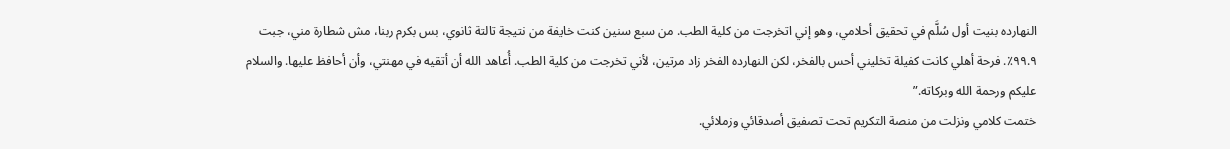النهارده بنيت أول سُلَّم في تحقيق أحلامي، وهو إني اتخرجت من كلية الطب. من سبع سنين كنت خايفة من نتيجة تالتة ثانوي، بس بكرم ربنا، مش شطارة مني، جبت ٩٩.٩٪. فرحة أهلي كانت كفيلة تخليني أحس بالفخر، لكن النهارده الفخر زاد مرتين، لأني تخرجت من كلية الطب. أُعاهد الله أن أتقيه في مهنتي، وأن أحافظ عليها. والسلام عليكم ورحمة الله وبركاته.”
ختمت كلامي ونزلت من منصة التكريم تحت تصفيق أصدقائي وزملائي.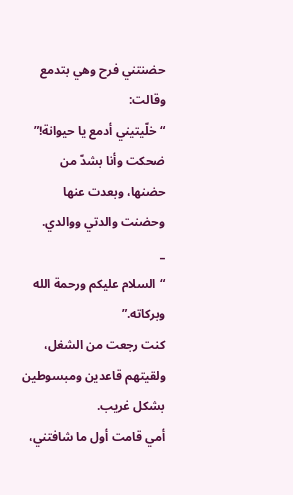حضنتني فرح وهي بتدمع وقالت:
“خلّيتيني أدمع يا حيوانة!”
ضحكت وأنا بشدّ من حضنها، وبعدت عنها وحضنت والدتي ووالدي.
_
“السلام عليكم ورحمة الله وبركاته.”
كنت رجعت من الشغل، ولقيتهم قاعدين ومبسوطين بشكل غريب.
أمي قامت أول ما شافتني،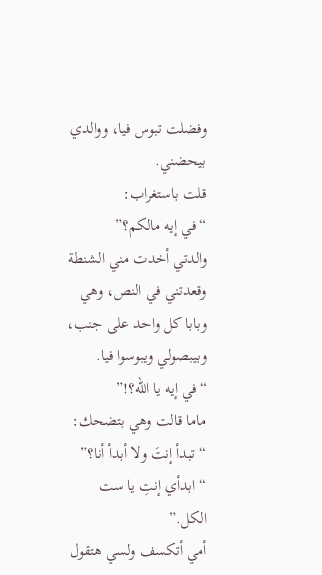وفضلت تبوس فيا، ووالدي بيحضني.
قلت باستغراب:
“في إيه مالكم؟”
والدتي أخدت مني الشنطة وقعدتني في النص، وهي وبابا كل واحد على جنب، وبيبصولي ويبوسوا فيا.
“في إيه يا الله؟!”
ماما قالت وهي بتضحك:
“تبدأ إنتَ ولا أبدأ أنا؟”
“ابدأي إنتِ يا ست الكل.”
أمي أتكسف ولسي هتقول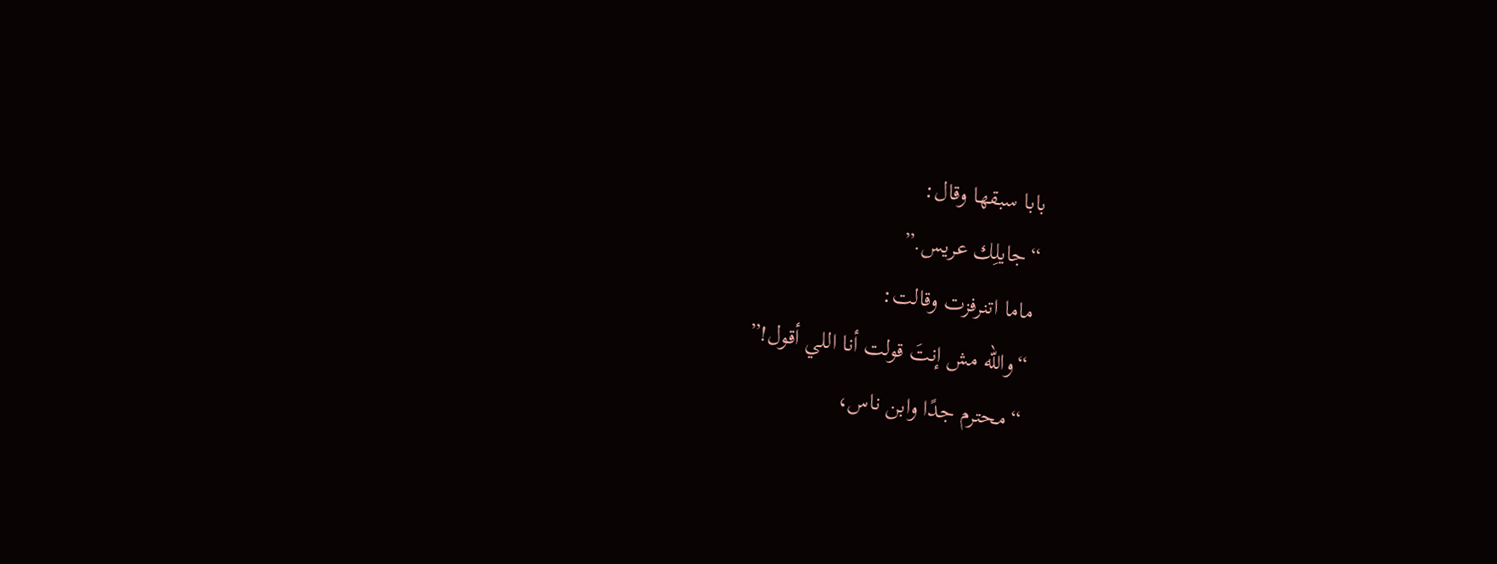بابا سبقها وقال:
“جايلِك عريس.”
ماما اتنرفزت وقالت:
“والله مش إنتَ قولت أنا اللي أقول!”
“محترم جدًا وابن ناس،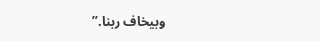وبيخاف ربنا.”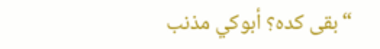“بقى كده؟ أبوكي مذنب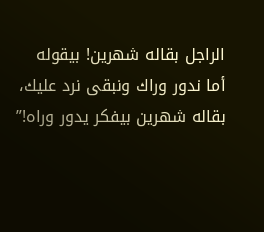الراجل بقاله شهرين! بيقوله أما ندور وراك ونبقى نرد عليك، بقاله شهرين بيفكر يدور وراه!”